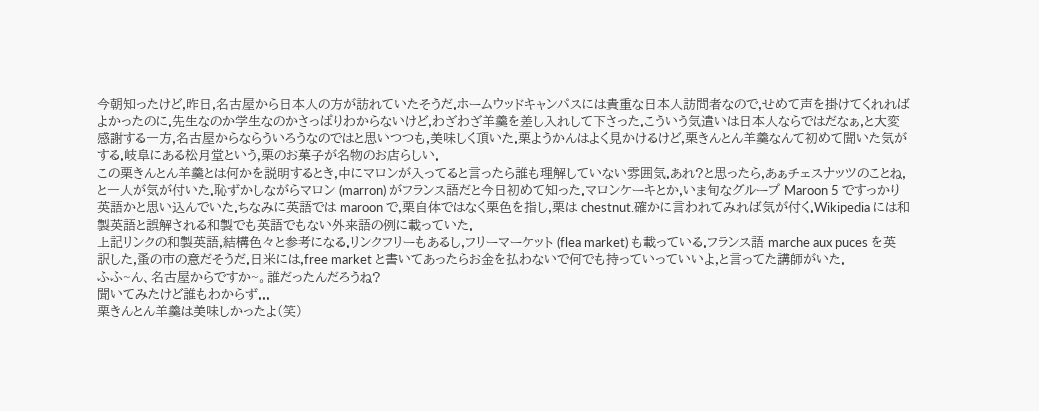今朝知ったけど,昨日,名古屋から日本人の方が訪れていたそうだ.ホームウッドキャンパスには貴重な日本人訪問者なので,せめて声を掛けてくれればよかったのに.先生なのか学生なのかさっぱりわからないけど,わざわざ羊羹を差し入れして下さった.こういう気遣いは日本人ならではだなぁ,と大変感謝する一方,名古屋からならういろうなのではと思いつつも,美味しく頂いた.栗ようかんはよく見かけるけど,栗きんとん羊羹なんて初めて聞いた気がする.岐阜にある松月堂という,栗のお菓子が名物のお店らしい.
この栗きんとん羊羹とは何かを説明するとき,中にマロンが入ってると言ったら誰も理解していない雰囲気.あれ?と思ったら,あぁチェスナッツのことね,と一人が気が付いた.恥ずかしながらマロン (marron) がフランス語だと今日初めて知った.マロンケーキとか,いま旬なグループ Maroon 5 ですっかり英語かと思い込んでいた.ちなみに英語では maroon で,栗自体ではなく栗色を指し,栗は chestnut.確かに言われてみれば気が付く.Wikipedia には和製英語と誤解される和製でも英語でもない外来語の例に載っていた.
上記リンクの和製英語,結構色々と参考になる.リンクフリーもあるし,フリーマーケット (flea market) も載っている.フランス語 marche aux puces を英訳した,蚤の市の意だそうだ.日米には,free market と書いてあったらお金を払わないで何でも持っていっていいよ,と言ってた講師がいた.
ふふ~ん、名古屋からですか~。誰だったんだろうね?
聞いてみたけど誰もわからず...
栗きんとん羊羹は美味しかったよ(笑)